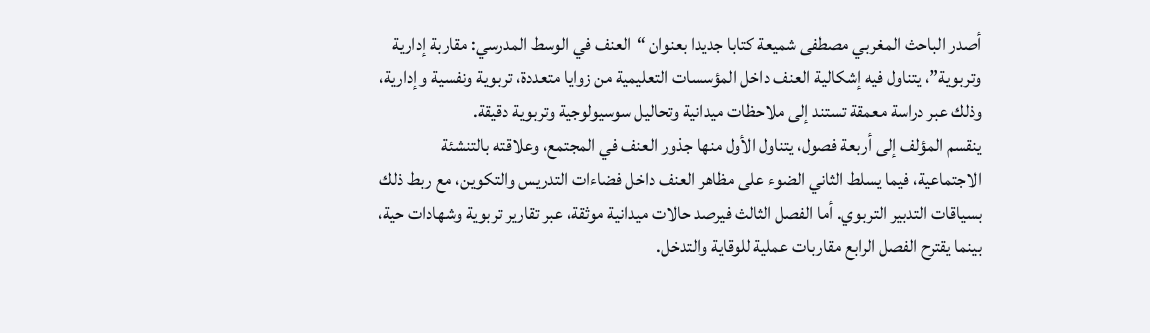أصدر الباحث المغربي مصطفى شميعة كتابا جديدا بعنوان “العنف في الوسط المدرسي: مقاربة إدارية وتربوية”، يتناول فيه إشكالية العنف داخل المؤسسات التعليمية من زوايا متعددة، تربوية ونفسية وإدارية، وذلك عبر دراسة معمقة تستند إلى ملاحظات ميدانية وتحاليل سوسيولوجية وتربوية دقيقة.
ينقسم المؤلف إلى أربعة فصول، يتناول الأول منها جذور العنف في المجتمع، وعلاقته بالتنشئة الاجتماعية، فيما يسلط الثاني الضوء على مظاهر العنف داخل فضاءات التدريس والتكوين، مع ربط ذلك بسياقات التدبير التربوي. أما الفصل الثالث فيرصد حالات ميدانية موثقة، عبر تقارير تربوية وشهادات حية، بينما يقترح الفصل الرابع مقاربات عملية للوقاية والتدخل.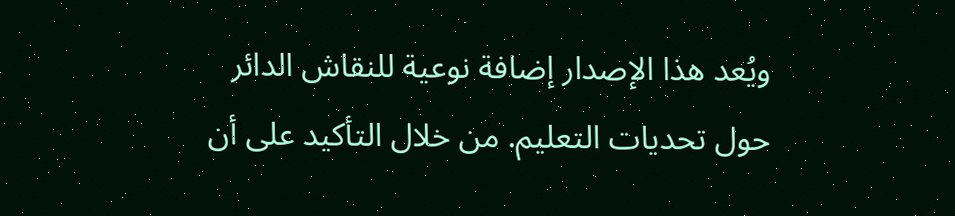ويُعد هذا الإصدار إضافة نوعية للنقاش الدائر حول تحديات التعليم. من خلال التأكيد على أن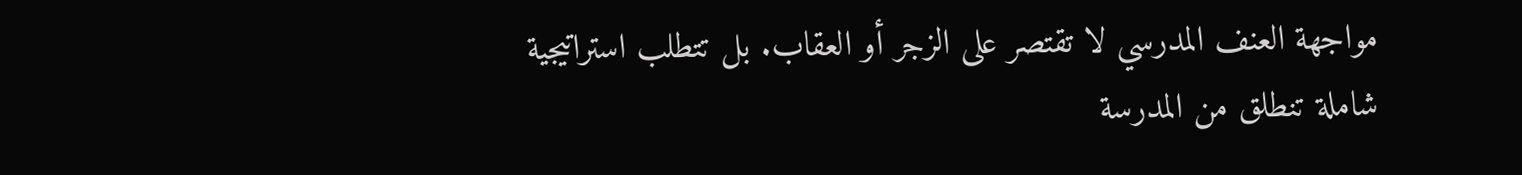مواجهة العنف المدرسي لا تقتصر على الزجر أو العقاب. بل تتطلب استراتيجية شاملة تنطلق من المدرسة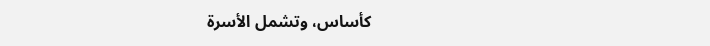كأساس، وتشمل الأسرة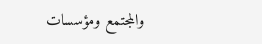والمجتمع ومؤسسات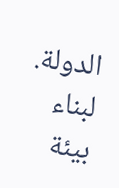الدولة. لبناء بيئة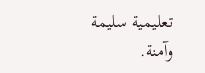تعليمية سليمة وآمنة.